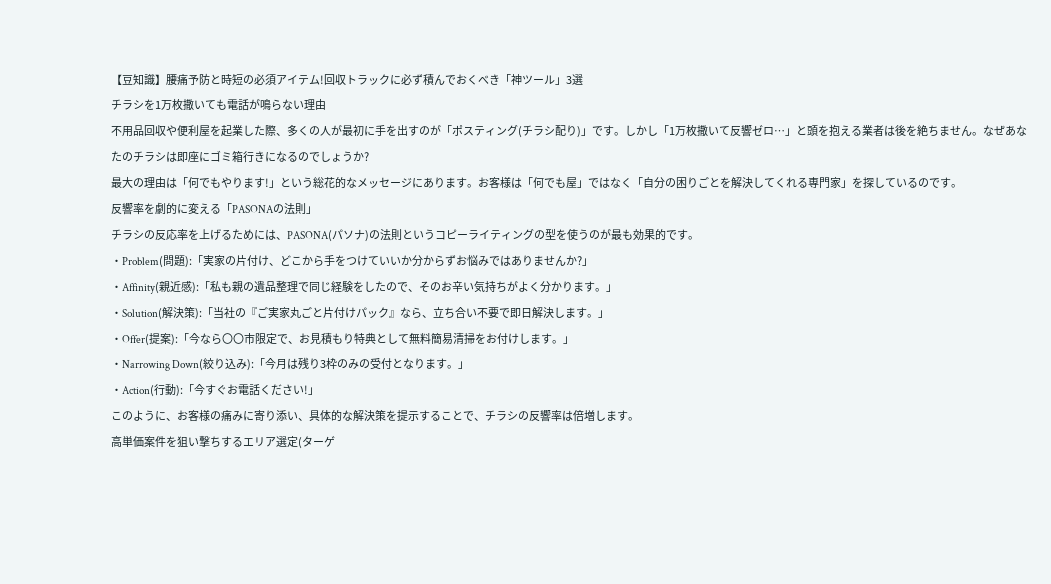【豆知識】腰痛予防と時短の必須アイテム!回収トラックに必ず積んでおくべき「神ツール」3選
チラシを1万枚撒いても電話が鳴らない理由
不用品回収や便利屋を起業した際、多くの人が最初に手を出すのが「ポスティング(チラシ配り)」です。しかし「1万枚撒いて反響ゼロ…」と頭を抱える業者は後を絶ちません。なぜあなたのチラシは即座にゴミ箱行きになるのでしょうか?
最大の理由は「何でもやります!」という総花的なメッセージにあります。お客様は「何でも屋」ではなく「自分の困りごとを解決してくれる専門家」を探しているのです。
反響率を劇的に変える「PASONAの法則」
チラシの反応率を上げるためには、PASONA(パソナ)の法則というコピーライティングの型を使うのが最も効果的です。
・Problem(問題):「実家の片付け、どこから手をつけていいか分からずお悩みではありませんか?」
・Affinity(親近感):「私も親の遺品整理で同じ経験をしたので、そのお辛い気持ちがよく分かります。」
・Solution(解決策):「当社の『ご実家丸ごと片付けパック』なら、立ち合い不要で即日解決します。」
・Offer(提案):「今なら〇〇市限定で、お見積もり特典として無料簡易清掃をお付けします。」
・Narrowing Down(絞り込み):「今月は残り3枠のみの受付となります。」
・Action(行動):「今すぐお電話ください!」
このように、お客様の痛みに寄り添い、具体的な解決策を提示することで、チラシの反響率は倍増します。
高単価案件を狙い撃ちするエリア選定(ターゲ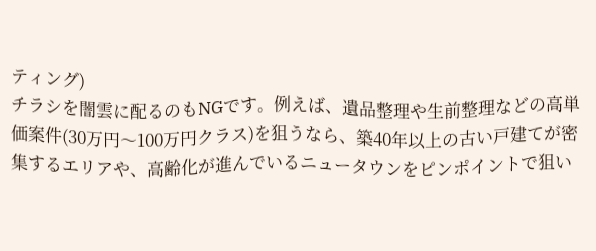ティング)
チラシを闇雲に配るのもNGです。例えば、遺品整理や生前整理などの高単価案件(30万円〜100万円クラス)を狙うなら、築40年以上の古い戸建てが密集するエリアや、高齢化が進んでいるニュータウンをピンポイントで狙い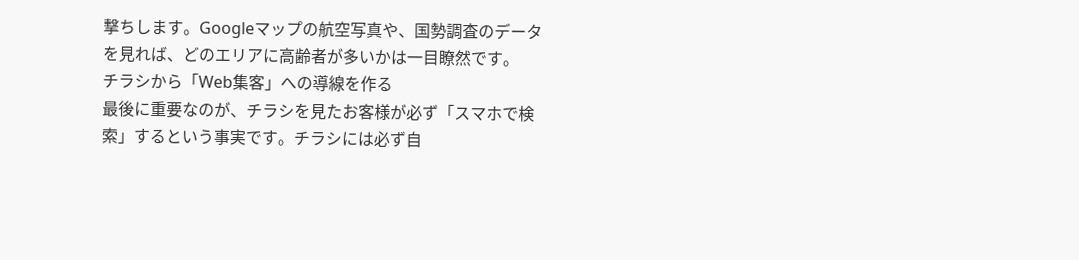撃ちします。Googleマップの航空写真や、国勢調査のデータを見れば、どのエリアに高齢者が多いかは一目瞭然です。
チラシから「Web集客」への導線を作る
最後に重要なのが、チラシを見たお客様が必ず「スマホで検索」するという事実です。チラシには必ず自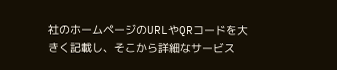社のホームページのURLやQRコードを大きく記載し、そこから詳細なサービス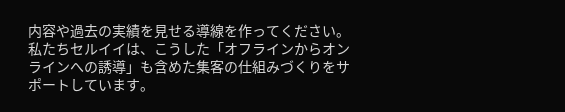内容や過去の実績を見せる導線を作ってください。私たちセルイイは、こうした「オフラインからオンラインへの誘導」も含めた集客の仕組みづくりをサポートしています。